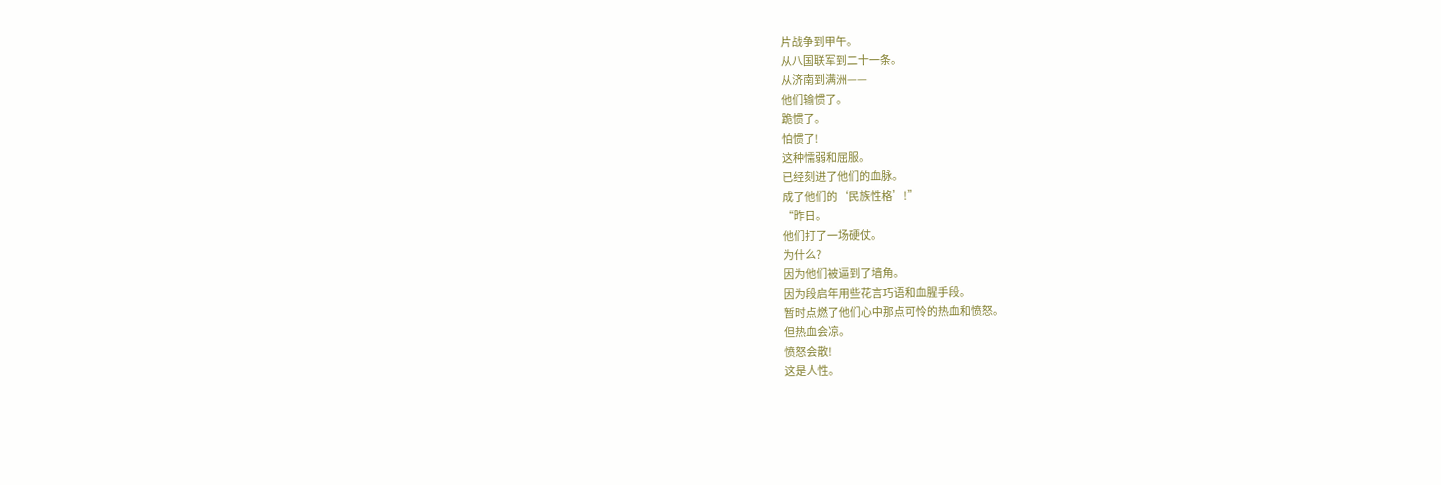片战争到甲午。
从八国联军到二十一条。
从济南到满洲——
他们输惯了。
跪惯了。
怕惯了!
这种懦弱和屈服。
已经刻进了他们的血脉。
成了他们的‘民族性格’!”
“昨日。
他们打了一场硬仗。
为什么?
因为他们被逼到了墙角。
因为段启年用些花言巧语和血腥手段。
暂时点燃了他们心中那点可怜的热血和愤怒。
但热血会凉。
愤怒会散!
这是人性。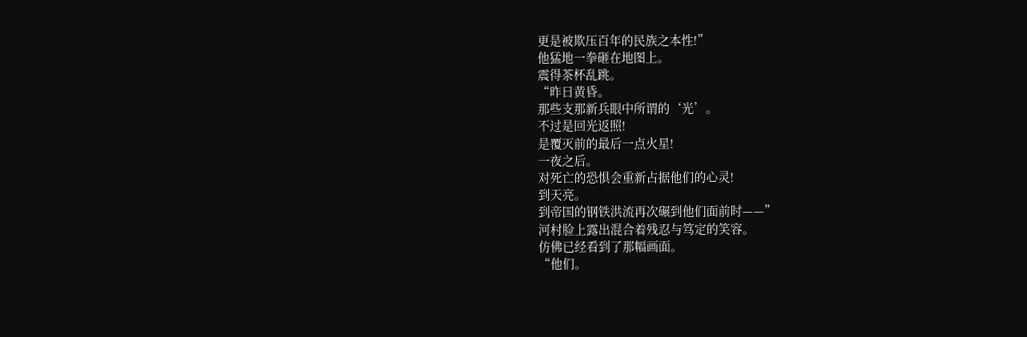更是被欺压百年的民族之本性!”
他猛地一拳砸在地图上。
震得茶杯乱跳。
“昨日黄昏。
那些支那新兵眼中所谓的‘光’。
不过是回光返照!
是覆灭前的最后一点火星!
一夜之后。
对死亡的恐惧会重新占据他们的心灵!
到天亮。
到帝国的钢铁洪流再次碾到他们面前时——”
河村脸上露出混合着残忍与笃定的笑容。
仿佛已经看到了那幅画面。
“他们。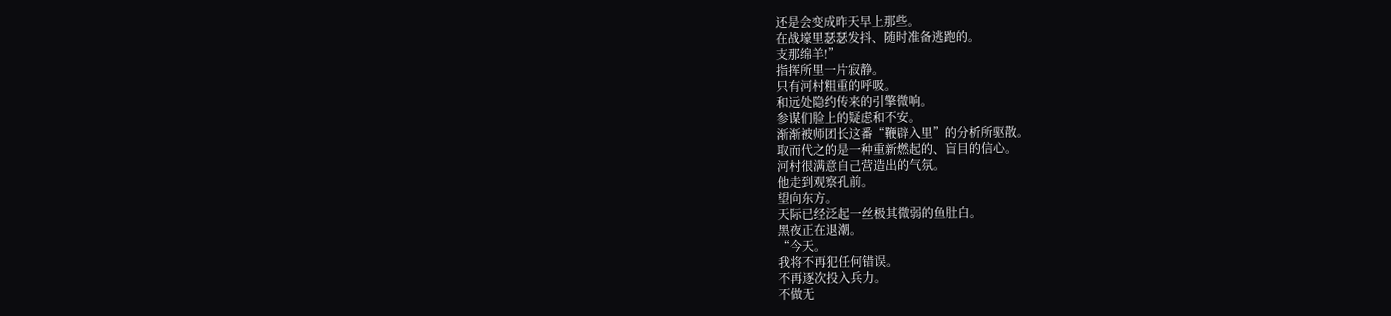还是会变成昨天早上那些。
在战壕里瑟瑟发抖、随时准备逃跑的。
支那绵羊!”
指挥所里一片寂静。
只有河村粗重的呼吸。
和远处隐约传来的引擎微响。
参谋们脸上的疑虑和不安。
渐渐被师团长这番“鞭辟入里”的分析所驱散。
取而代之的是一种重新燃起的、盲目的信心。
河村很满意自己营造出的气氛。
他走到观察孔前。
望向东方。
天际已经泛起一丝极其微弱的鱼肚白。
黑夜正在退潮。
“今天。
我将不再犯任何错误。
不再逐次投入兵力。
不做无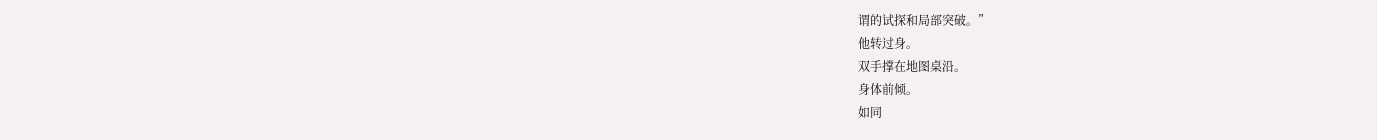谓的试探和局部突破。”
他转过身。
双手撑在地图桌沿。
身体前倾。
如同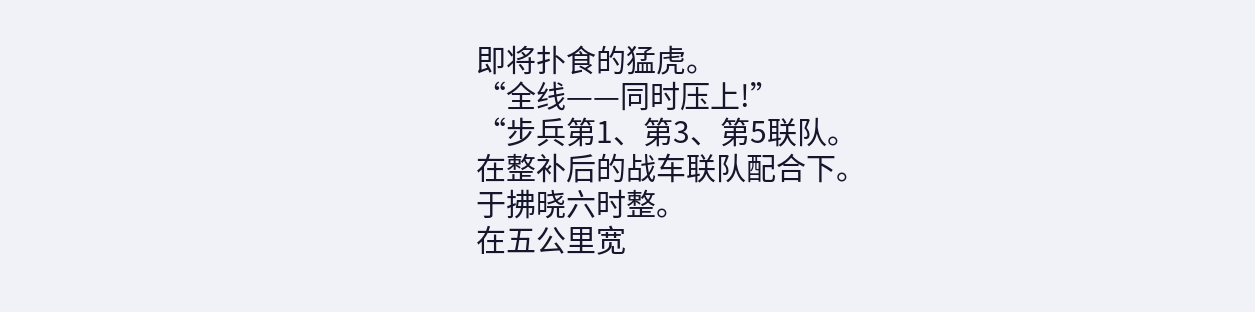即将扑食的猛虎。
“全线——同时压上!”
“步兵第1、第3、第5联队。
在整补后的战车联队配合下。
于拂晓六时整。
在五公里宽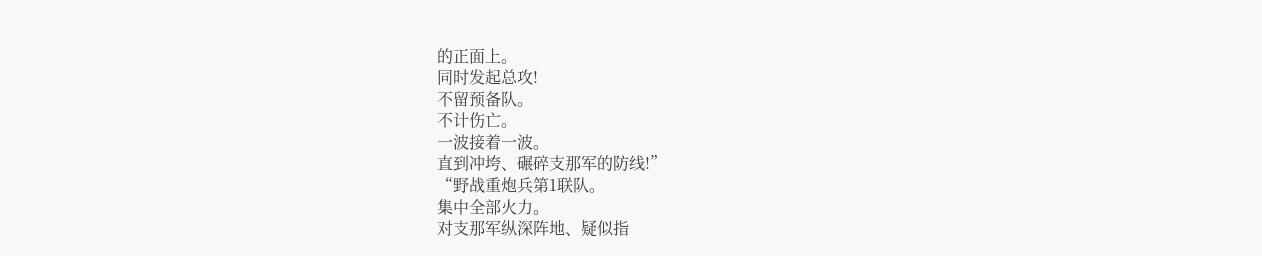的正面上。
同时发起总攻!
不留预备队。
不计伤亡。
一波接着一波。
直到冲垮、碾碎支那军的防线!”
“野战重炮兵第1联队。
集中全部火力。
对支那军纵深阵地、疑似指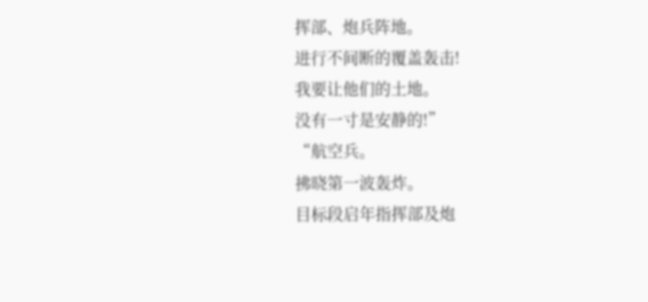挥部、炮兵阵地。
进行不间断的覆盖轰击!
我要让他们的土地。
没有一寸是安静的!”
“航空兵。
拂晓第一波轰炸。
目标段启年指挥部及炮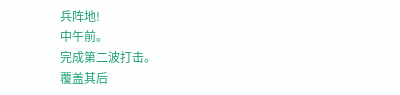兵阵地!
中午前。
完成第二波打击。
覆盖其后